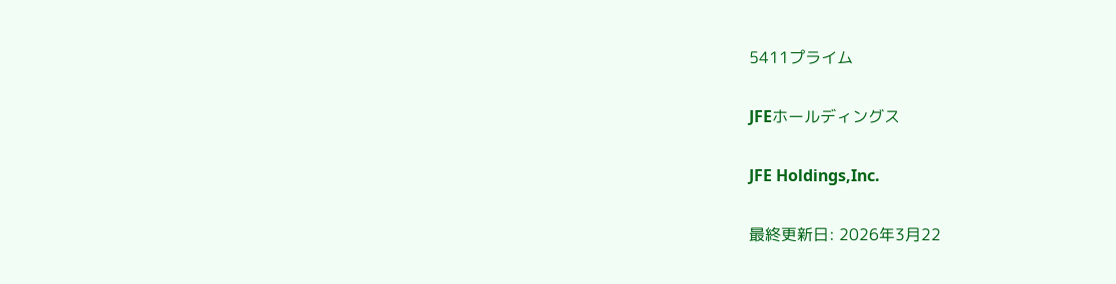5411プライム

JFEホールディングス

JFE Holdings,Inc.

最終更新日: 2026年3月22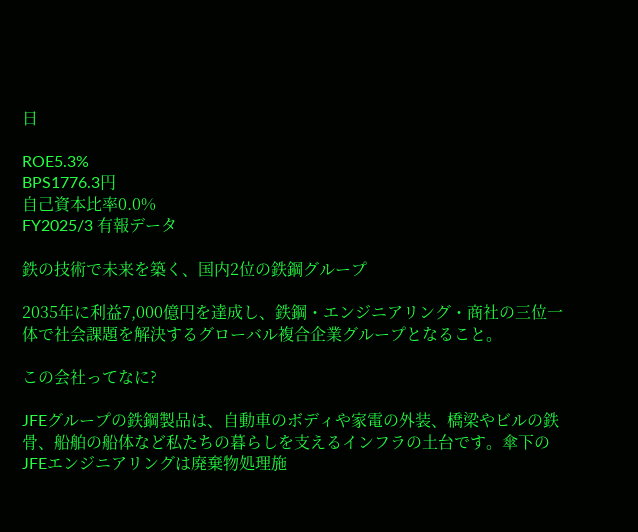日

ROE5.3%
BPS1776.3円
自己資本比率0.0%
FY2025/3 有報データ

鉄の技術で未来を築く、国内2位の鉄鋼グループ

2035年に利益7,000億円を達成し、鉄鋼・エンジニアリング・商社の三位一体で社会課題を解決するグローバル複合企業グループとなること。

この会社ってなに?

JFEグループの鉄鋼製品は、自動車のボディや家電の外装、橋梁やビルの鉄骨、船舶の船体など私たちの暮らしを支えるインフラの土台です。傘下のJFEエンジニアリングは廃棄物処理施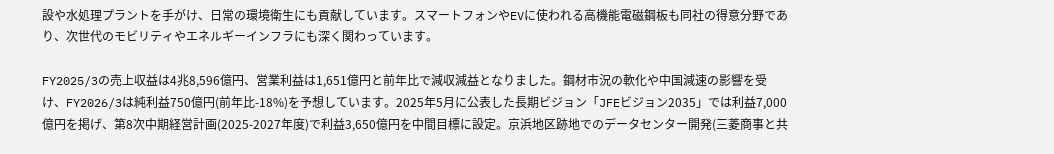設や水処理プラントを手がけ、日常の環境衛生にも貢献しています。スマートフォンやEVに使われる高機能電磁鋼板も同社の得意分野であり、次世代のモビリティやエネルギーインフラにも深く関わっています。

FY2025/3の売上収益は4兆8,596億円、営業利益は1,651億円と前年比で減収減益となりました。鋼材市況の軟化や中国減速の影響を受け、FY2026/3は純利益750億円(前年比-18%)を予想しています。2025年5月に公表した長期ビジョン「JFEビジョン2035」では利益7,000億円を掲げ、第8次中期経営計画(2025-2027年度)で利益3,650億円を中間目標に設定。京浜地区跡地でのデータセンター開発(三菱商事と共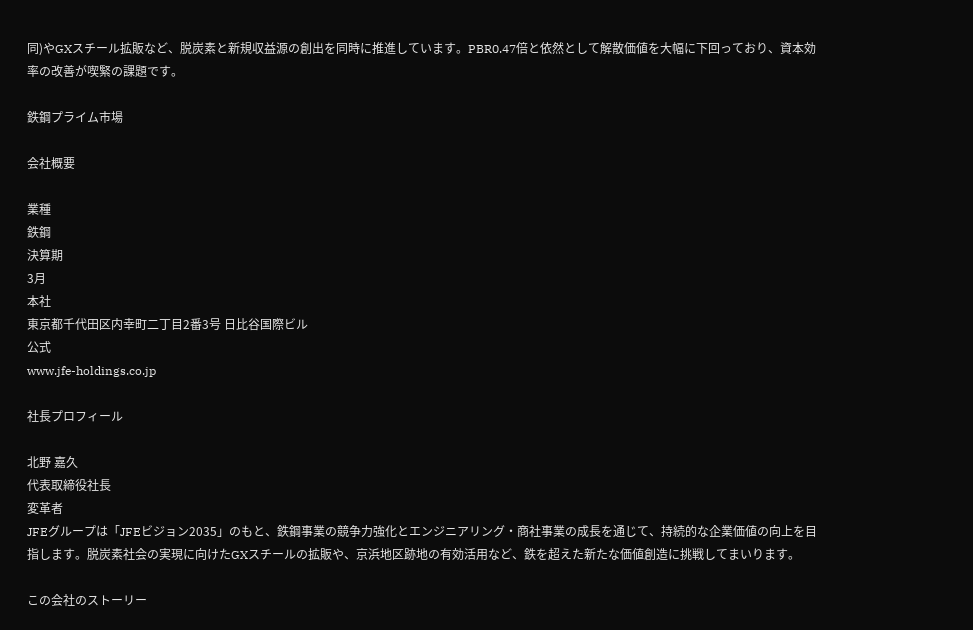同)やGXスチール拡販など、脱炭素と新規収益源の創出を同時に推進しています。PBR0.47倍と依然として解散価値を大幅に下回っており、資本効率の改善が喫緊の課題です。

鉄鋼プライム市場

会社概要

業種
鉄鋼
決算期
3月
本社
東京都千代田区内幸町二丁目2番3号 日比谷国際ビル
公式
www.jfe-holdings.co.jp

社長プロフィール

北野 嘉久
代表取締役社長
変革者
JFEグループは「JFEビジョン2035」のもと、鉄鋼事業の競争力強化とエンジニアリング・商社事業の成長を通じて、持続的な企業価値の向上を目指します。脱炭素社会の実現に向けたGXスチールの拡販や、京浜地区跡地の有効活用など、鉄を超えた新たな価値創造に挑戦してまいります。

この会社のストーリー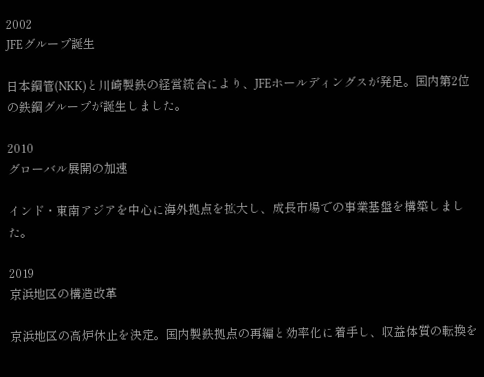2002
JFEグループ誕生

日本鋼管(NKK)と川崎製鉄の経営統合により、JFEホールディングスが発足。国内第2位の鉄鋼グループが誕生しました。

2010
グローバル展開の加速

インド・東南アジアを中心に海外拠点を拡大し、成長市場での事業基盤を構築しました。

2019
京浜地区の構造改革

京浜地区の高炉休止を決定。国内製鉄拠点の再編と効率化に着手し、収益体質の転換を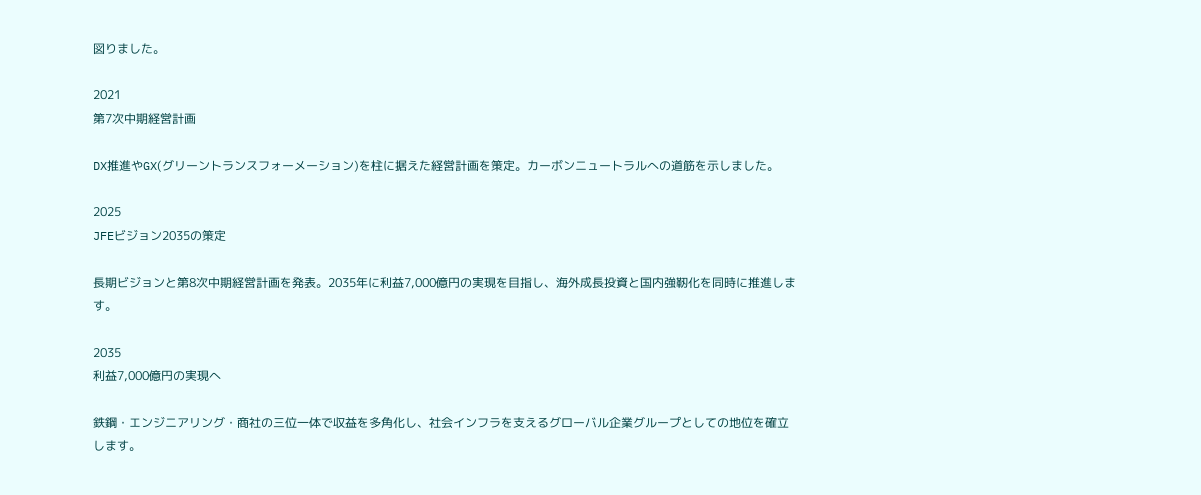図りました。

2021
第7次中期経営計画

DX推進やGX(グリーントランスフォーメーション)を柱に据えた経営計画を策定。カーボンニュートラルへの道筋を示しました。

2025
JFEビジョン2035の策定

長期ビジョンと第8次中期経営計画を発表。2035年に利益7,000億円の実現を目指し、海外成長投資と国内強靭化を同時に推進します。

2035
利益7,000億円の実現へ

鉄鋼・エンジニアリング・商社の三位一体で収益を多角化し、社会インフラを支えるグローバル企業グループとしての地位を確立します。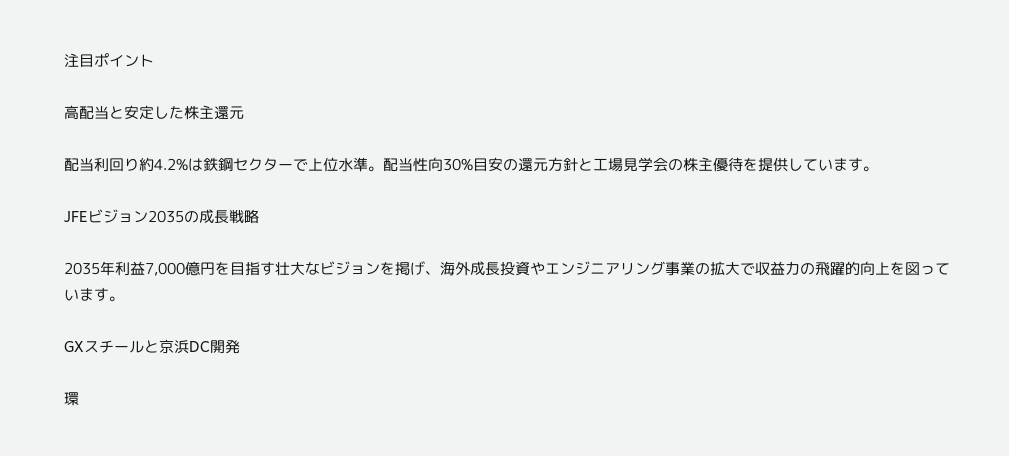注目ポイント

高配当と安定した株主還元

配当利回り約4.2%は鉄鋼セクターで上位水準。配当性向30%目安の還元方針と工場見学会の株主優待を提供しています。

JFEビジョン2035の成長戦略

2035年利益7,000億円を目指す壮大なビジョンを掲げ、海外成長投資やエンジニアリング事業の拡大で収益力の飛躍的向上を図っています。

GXスチールと京浜DC開発

環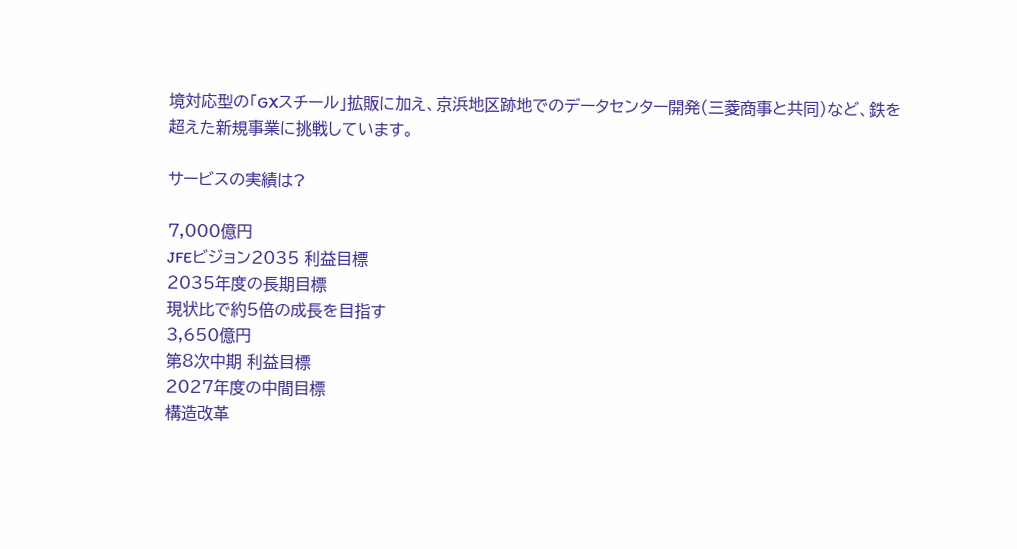境対応型の「GXスチール」拡販に加え、京浜地区跡地でのデータセンター開発(三菱商事と共同)など、鉄を超えた新規事業に挑戦しています。

サービスの実績は?

7,000億円
JFEビジョン2035 利益目標
2035年度の長期目標
現状比で約5倍の成長を目指す
3,650億円
第8次中期 利益目標
2027年度の中間目標
構造改革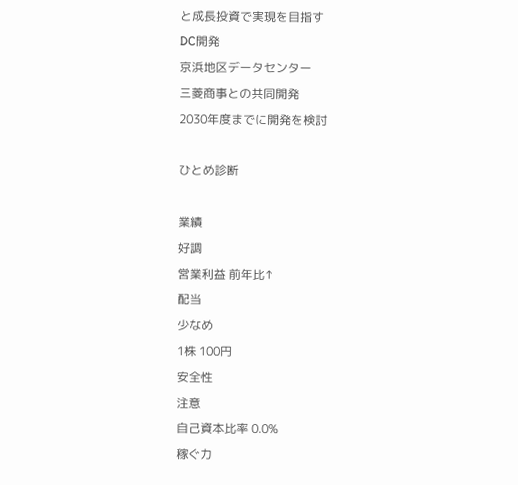と成長投資で実現を目指す
DC開発
京浜地区データセンター
三菱商事との共同開発
2030年度までに開発を検討

ひとめ診断

業績
好調
営業利益 前年比↑
配当
少なめ
1株 100円
安全性
注意
自己資本比率 0.0%
稼ぐ力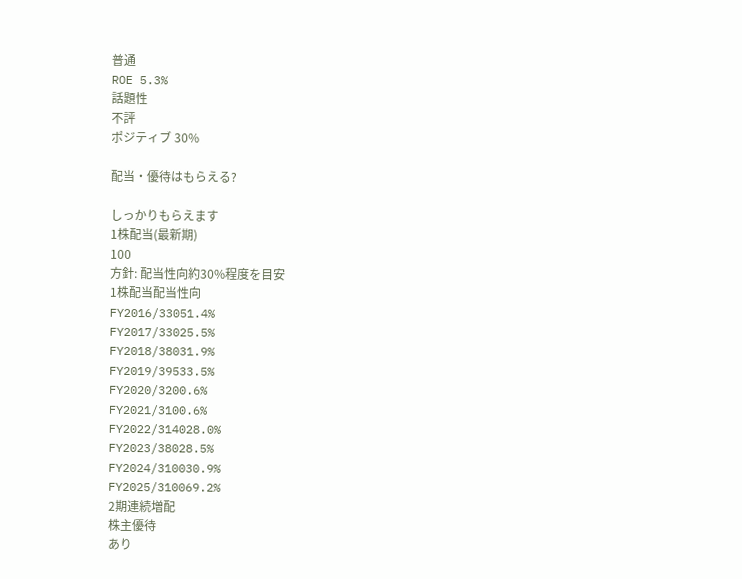普通
ROE 5.3%
話題性
不評
ポジティブ 30%

配当・優待はもらえる?

しっかりもらえます
1株配当(最新期)
100
方針: 配当性向約30%程度を目安
1株配当配当性向
FY2016/33051.4%
FY2017/33025.5%
FY2018/38031.9%
FY2019/39533.5%
FY2020/3200.6%
FY2021/3100.6%
FY2022/314028.0%
FY2023/38028.5%
FY2024/310030.9%
FY2025/310069.2%
2期連続増配
株主優待
あり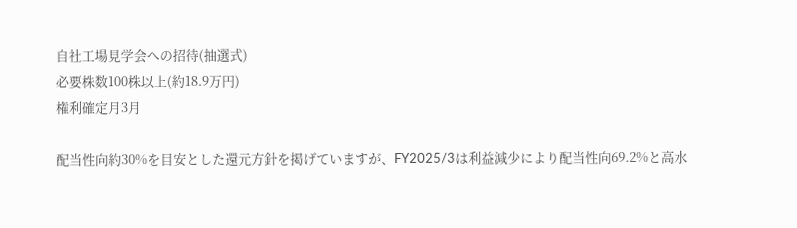自社工場見学会への招待(抽選式)
必要株数100株以上(約18.9万円)
権利確定月3月

配当性向約30%を目安とした還元方針を掲げていますが、FY2025/3は利益減少により配当性向69.2%と高水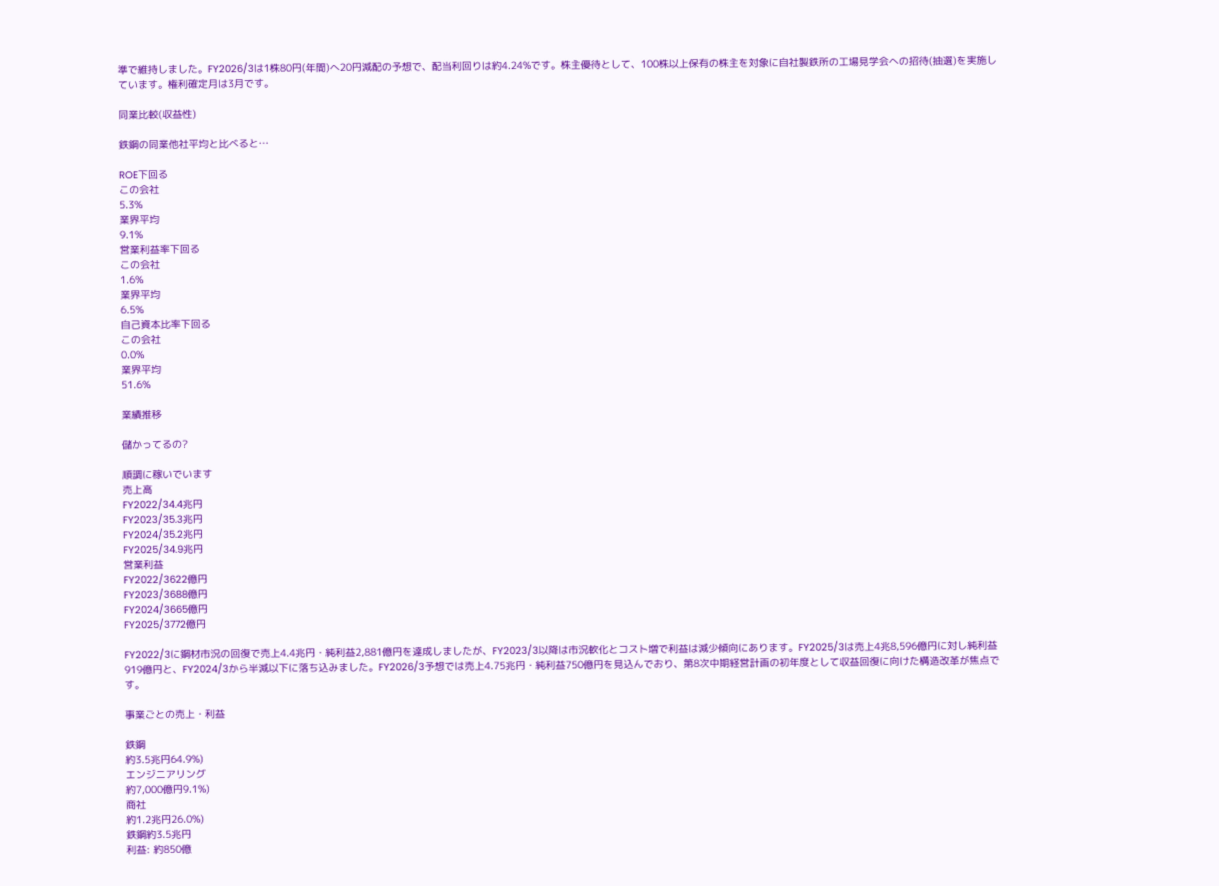準で維持しました。FY2026/3は1株80円(年間)へ20円減配の予想で、配当利回りは約4.24%です。株主優待として、100株以上保有の株主を対象に自社製鉄所の工場見学会への招待(抽選)を実施しています。権利確定月は3月です。

同業比較(収益性)

鉄鋼の同業他社平均と比べると…

ROE下回る
この会社
5.3%
業界平均
9.1%
営業利益率下回る
この会社
1.6%
業界平均
6.5%
自己資本比率下回る
この会社
0.0%
業界平均
51.6%

業績推移

儲かってるの?

順調に稼いでいます
売上高
FY2022/34.4兆円
FY2023/35.3兆円
FY2024/35.2兆円
FY2025/34.9兆円
営業利益
FY2022/3622億円
FY2023/3688億円
FY2024/3665億円
FY2025/3772億円

FY2022/3に鋼材市況の回復で売上4.4兆円・純利益2,881億円を達成しましたが、FY2023/3以降は市況軟化とコスト増で利益は減少傾向にあります。FY2025/3は売上4兆8,596億円に対し純利益919億円と、FY2024/3から半減以下に落ち込みました。FY2026/3予想では売上4.75兆円・純利益750億円を見込んでおり、第8次中期経営計画の初年度として収益回復に向けた構造改革が焦点です。

事業ごとの売上・利益

鉄鋼
約3.5兆円64.9%)
エンジニアリング
約7,000億円9.1%)
商社
約1.2兆円26.0%)
鉄鋼約3.5兆円
利益: 約850億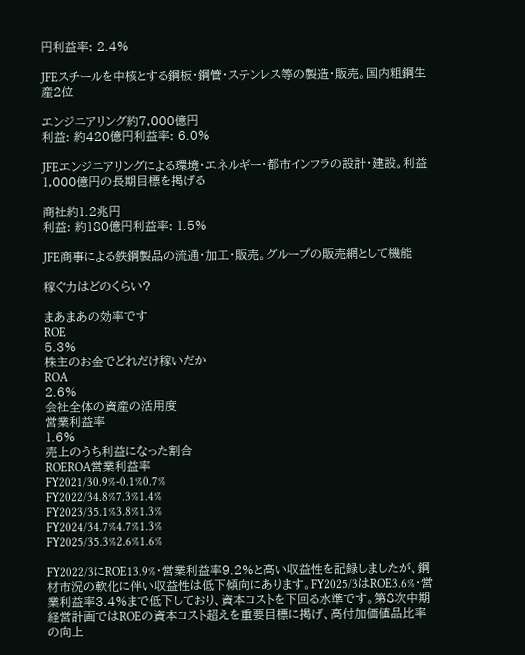円利益率: 2.4%

JFEスチールを中核とする鋼板・鋼管・ステンレス等の製造・販売。国内粗鋼生産2位

エンジニアリング約7,000億円
利益: 約420億円利益率: 6.0%

JFEエンジニアリングによる環境・エネルギー・都市インフラの設計・建設。利益1,000億円の長期目標を掲げる

商社約1.2兆円
利益: 約180億円利益率: 1.5%

JFE商事による鉄鋼製品の流通・加工・販売。グループの販売網として機能

稼ぐ力はどのくらい?

まあまあの効率です
ROE
5.3%
株主のお金でどれだけ稼いだか
ROA
2.6%
会社全体の資産の活用度
営業利益率
1.6%
売上のうち利益になった割合
ROEROA営業利益率
FY2021/30.9%-0.1%0.7%
FY2022/34.8%7.3%1.4%
FY2023/35.1%3.8%1.3%
FY2024/34.7%4.7%1.3%
FY2025/35.3%2.6%1.6%

FY2022/3にROE13.9%・営業利益率9.2%と高い収益性を記録しましたが、鋼材市況の軟化に伴い収益性は低下傾向にあります。FY2025/3はROE3.6%・営業利益率3.4%まで低下しており、資本コストを下回る水準です。第8次中期経営計画ではROEの資本コスト超えを重要目標に掲げ、高付加価値品比率の向上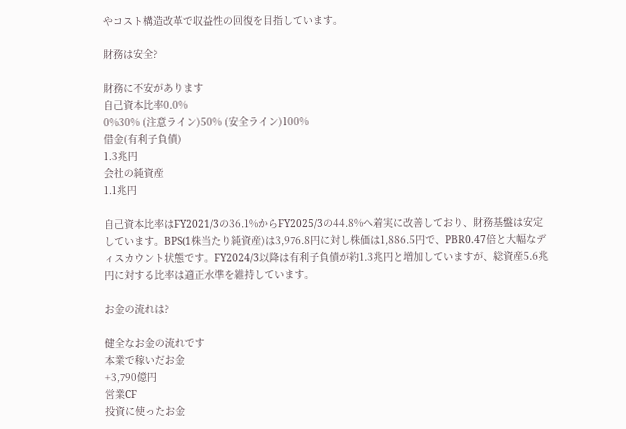やコスト構造改革で収益性の回復を目指しています。

財務は安全?

財務に不安があります
自己資本比率0.0%
0%30% (注意ライン)50% (安全ライン)100%
借金(有利子負債)
1.3兆円
会社の純資産
1.1兆円

自己資本比率はFY2021/3の36.1%からFY2025/3の44.8%へ着実に改善しており、財務基盤は安定しています。BPS(1株当たり純資産)は3,976.8円に対し株価は1,886.5円で、PBR0.47倍と大幅なディスカウント状態です。FY2024/3以降は有利子負債が約1.3兆円と増加していますが、総資産5.6兆円に対する比率は適正水準を維持しています。

お金の流れは?

健全なお金の流れです
本業で稼いだお金
+3,790億円
営業CF
投資に使ったお金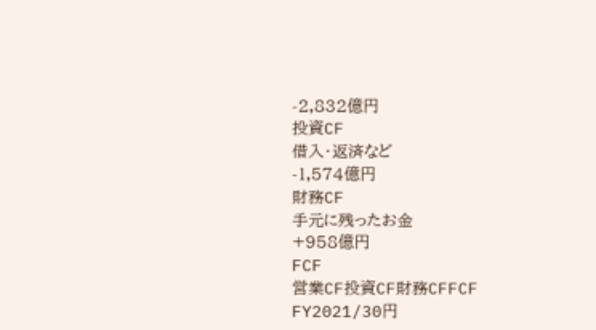-2,832億円
投資CF
借入・返済など
-1,574億円
財務CF
手元に残ったお金
+958億円
FCF
営業CF投資CF財務CFFCF
FY2021/30円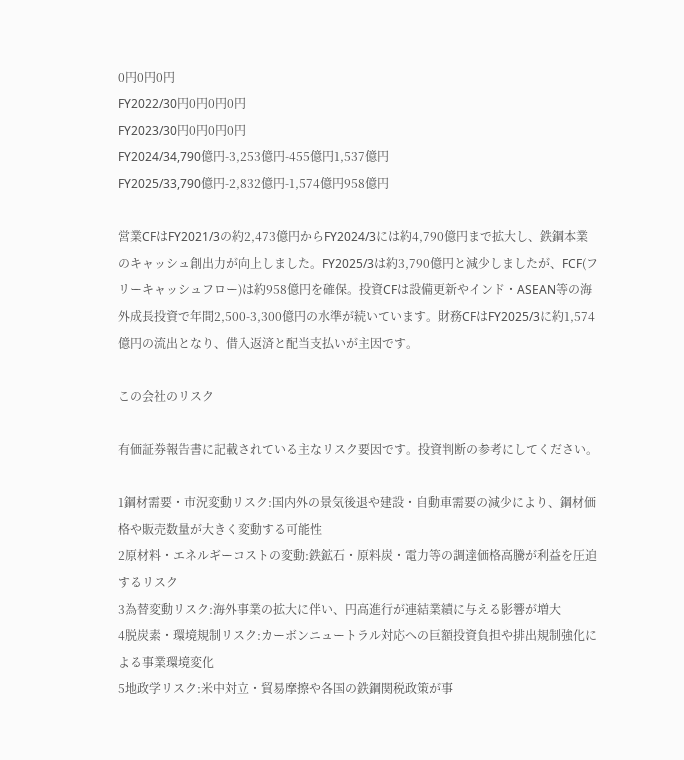0円0円0円
FY2022/30円0円0円0円
FY2023/30円0円0円0円
FY2024/34,790億円-3,253億円-455億円1,537億円
FY2025/33,790億円-2,832億円-1,574億円958億円

営業CFはFY2021/3の約2,473億円からFY2024/3には約4,790億円まで拡大し、鉄鋼本業のキャッシュ創出力が向上しました。FY2025/3は約3,790億円と減少しましたが、FCF(フリーキャッシュフロー)は約958億円を確保。投資CFは設備更新やインド・ASEAN等の海外成長投資で年間2,500-3,300億円の水準が続いています。財務CFはFY2025/3に約1,574億円の流出となり、借入返済と配当支払いが主因です。

この会社のリスク

有価証券報告書に記載されている主なリスク要因です。投資判断の参考にしてください。

1鋼材需要・市況変動リスク:国内外の景気後退や建設・自動車需要の減少により、鋼材価格や販売数量が大きく変動する可能性
2原材料・エネルギーコストの変動:鉄鉱石・原料炭・電力等の調達価格高騰が利益を圧迫するリスク
3為替変動リスク:海外事業の拡大に伴い、円高進行が連結業績に与える影響が増大
4脱炭素・環境規制リスク:カーボンニュートラル対応への巨額投資負担や排出規制強化による事業環境変化
5地政学リスク:米中対立・貿易摩擦や各国の鉄鋼関税政策が事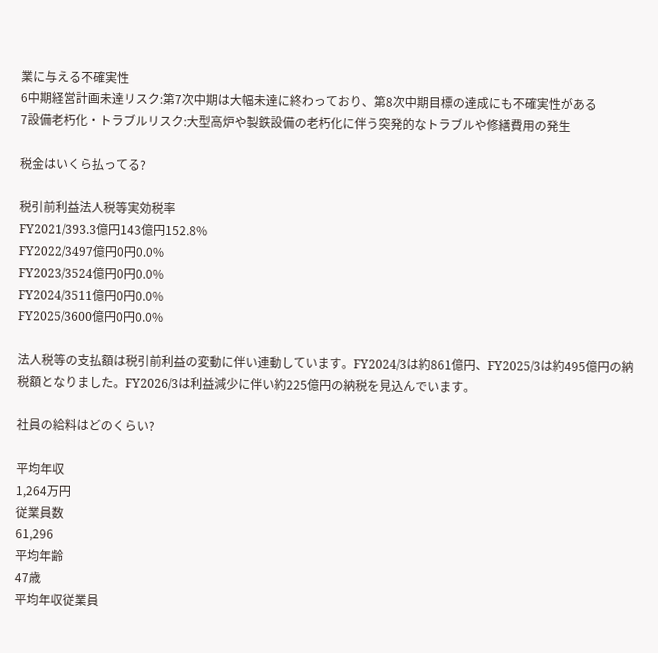業に与える不確実性
6中期経営計画未達リスク:第7次中期は大幅未達に終わっており、第8次中期目標の達成にも不確実性がある
7設備老朽化・トラブルリスク:大型高炉や製鉄設備の老朽化に伴う突発的なトラブルや修繕費用の発生

税金はいくら払ってる?

税引前利益法人税等実効税率
FY2021/393.3億円143億円152.8%
FY2022/3497億円0円0.0%
FY2023/3524億円0円0.0%
FY2024/3511億円0円0.0%
FY2025/3600億円0円0.0%

法人税等の支払額は税引前利益の変動に伴い連動しています。FY2024/3は約861億円、FY2025/3は約495億円の納税額となりました。FY2026/3は利益減少に伴い約225億円の納税を見込んでいます。

社員の給料はどのくらい?

平均年収
1,264万円
従業員数
61,296
平均年齢
47歳
平均年収従業員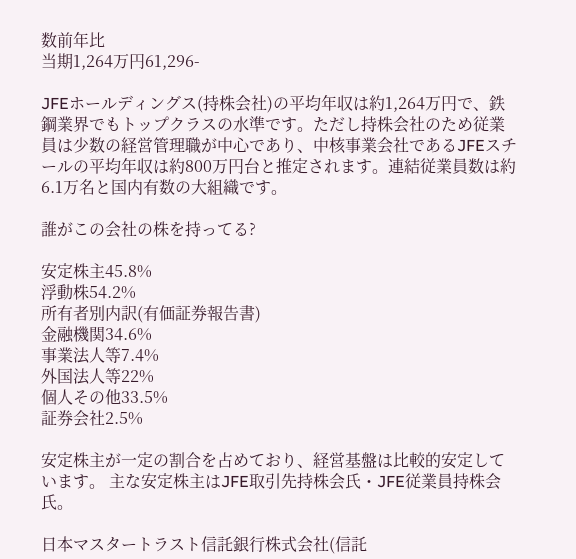数前年比
当期1,264万円61,296-

JFEホールディングス(持株会社)の平均年収は約1,264万円で、鉄鋼業界でもトップクラスの水準です。ただし持株会社のため従業員は少数の経営管理職が中心であり、中核事業会社であるJFEスチールの平均年収は約800万円台と推定されます。連結従業員数は約6.1万名と国内有数の大組織です。

誰がこの会社の株を持ってる?

安定株主45.8%
浮動株54.2%
所有者別内訳(有価証券報告書)
金融機関34.6%
事業法人等7.4%
外国法人等22%
個人その他33.5%
証券会社2.5%

安定株主が一定の割合を占めており、経営基盤は比較的安定しています。 主な安定株主はJFE取引先持株会氏・JFE従業員持株会氏。

日本マスタートラスト信託銀行株式会社(信託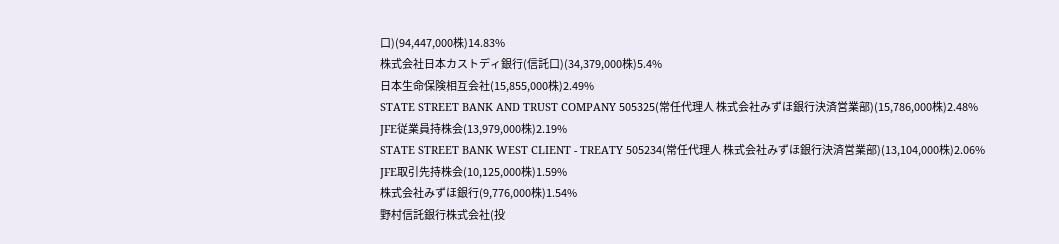口)(94,447,000株)14.83%
株式会社日本カストディ銀行(信託口)(34,379,000株)5.4%
日本生命保険相互会社(15,855,000株)2.49%
STATE STREET BANK AND TRUST COMPANY 505325(常任代理人 株式会社みずほ銀行決済営業部)(15,786,000株)2.48%
JFE従業員持株会(13,979,000株)2.19%
STATE STREET BANK WEST CLIENT - TREATY 505234(常任代理人 株式会社みずほ銀行決済営業部)(13,104,000株)2.06%
JFE取引先持株会(10,125,000株)1.59%
株式会社みずほ銀行(9,776,000株)1.54%
野村信託銀行株式会社(投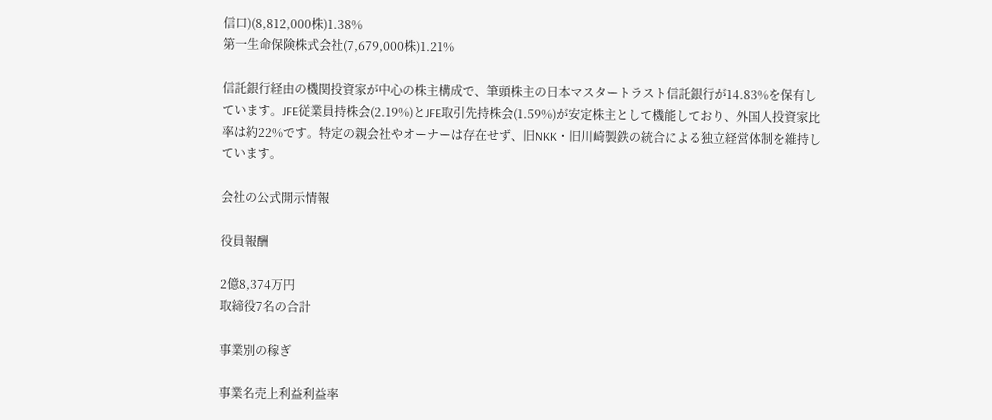信口)(8,812,000株)1.38%
第一生命保険株式会社(7,679,000株)1.21%

信託銀行経由の機関投資家が中心の株主構成で、筆頭株主の日本マスタートラスト信託銀行が14.83%を保有しています。JFE従業員持株会(2.19%)とJFE取引先持株会(1.59%)が安定株主として機能しており、外国人投資家比率は約22%です。特定の親会社やオーナーは存在せず、旧NKK・旧川崎製鉄の統合による独立経営体制を維持しています。

会社の公式開示情報

役員報酬

2億8,374万円
取締役7名の合計

事業別の稼ぎ

事業名売上利益利益率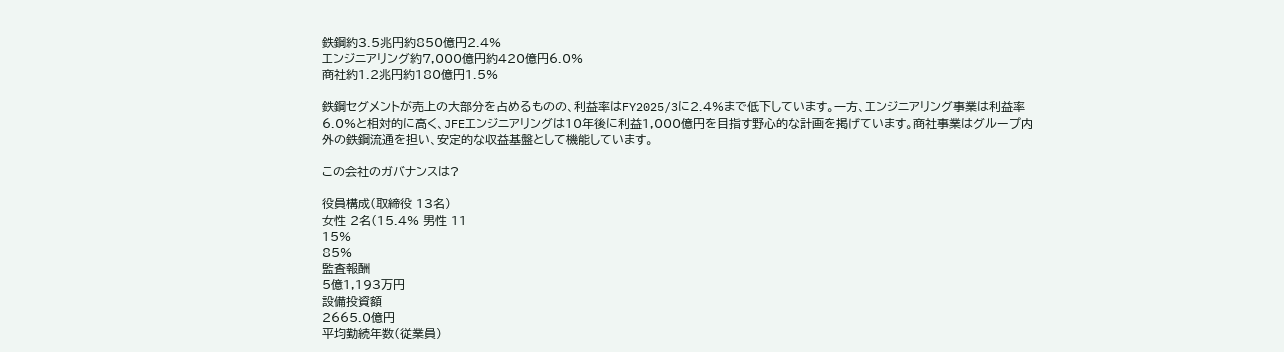鉄鋼約3.5兆円約850億円2.4%
エンジニアリング約7,000億円約420億円6.0%
商社約1.2兆円約180億円1.5%

鉄鋼セグメントが売上の大部分を占めるものの、利益率はFY2025/3に2.4%まで低下しています。一方、エンジニアリング事業は利益率6.0%と相対的に高く、JFEエンジニアリングは10年後に利益1,000億円を目指す野心的な計画を掲げています。商社事業はグループ内外の鉄鋼流通を担い、安定的な収益基盤として機能しています。

この会社のガバナンスは?

役員構成(取締役 13名)
女性 2名(15.4% 男性 11
15%
85%
監査報酬
5億1,193万円
設備投資額
2665.0億円
平均勤続年数(従業員)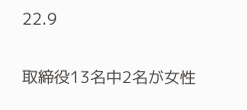22.9

取締役13名中2名が女性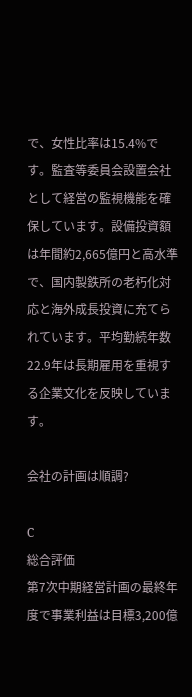で、女性比率は15.4%です。監査等委員会設置会社として経営の監視機能を確保しています。設備投資額は年間約2,665億円と高水準で、国内製鉄所の老朽化対応と海外成長投資に充てられています。平均勤続年数22.9年は長期雇用を重視する企業文化を反映しています。

会社の計画は順調?

C
総合評価
第7次中期経営計画の最終年度で事業利益は目標3,200億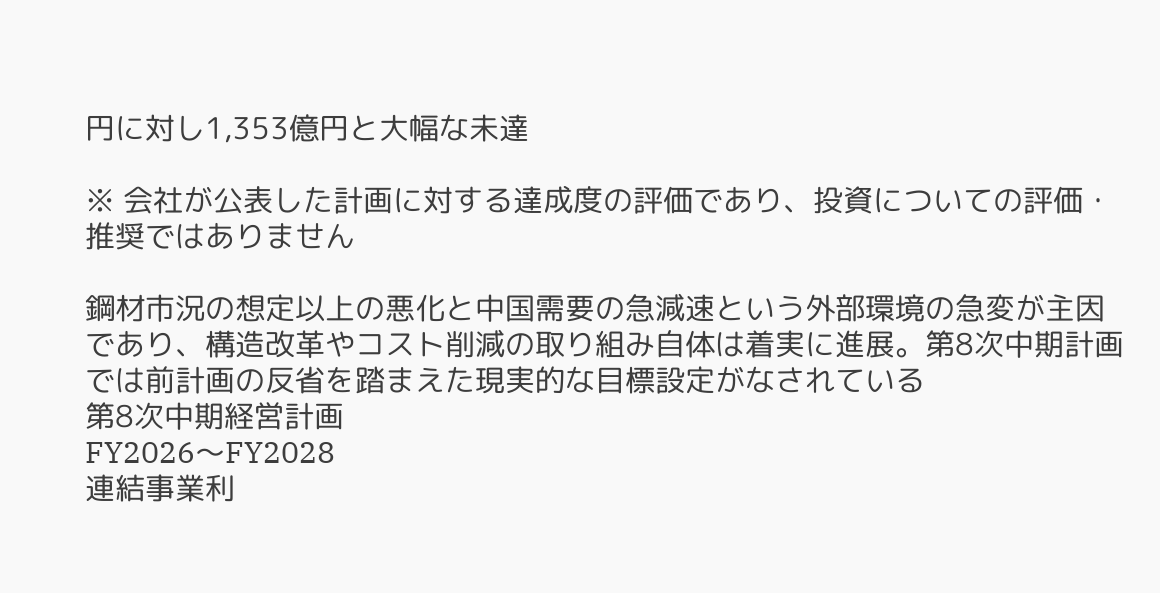円に対し1,353億円と大幅な未達

※ 会社が公表した計画に対する達成度の評価であり、投資についての評価・推奨ではありません

鋼材市況の想定以上の悪化と中国需要の急減速という外部環境の急変が主因であり、構造改革やコスト削減の取り組み自体は着実に進展。第8次中期計画では前計画の反省を踏まえた現実的な目標設定がなされている
第8次中期経営計画
FY2026〜FY2028
連結事業利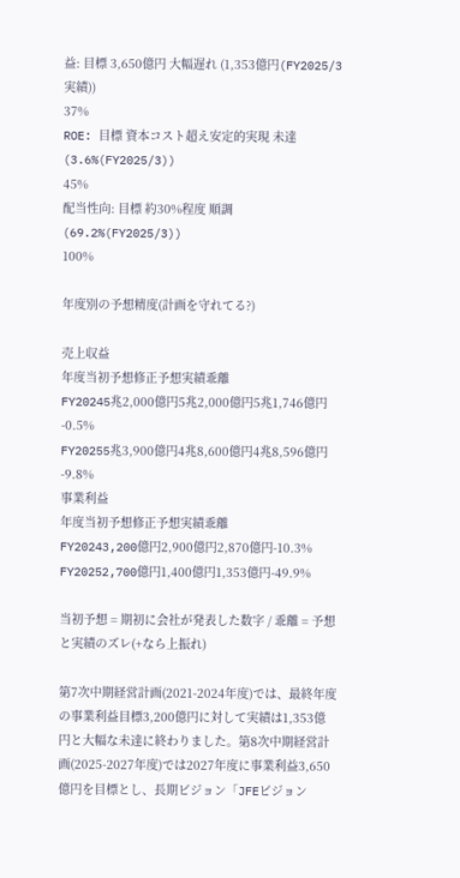益: 目標 3,650億円 大幅遅れ (1,353億円(FY2025/3実績))
37%
ROE: 目標 資本コスト超え安定的実現 未達 (3.6%(FY2025/3))
45%
配当性向: 目標 約30%程度 順調 (69.2%(FY2025/3))
100%

年度別の予想精度(計画を守れてる?)

売上収益
年度当初予想修正予想実績乖離
FY20245兆2,000億円5兆2,000億円5兆1,746億円-0.5%
FY20255兆3,900億円4兆8,600億円4兆8,596億円-9.8%
事業利益
年度当初予想修正予想実績乖離
FY20243,200億円2,900億円2,870億円-10.3%
FY20252,700億円1,400億円1,353億円-49.9%

当初予想 = 期初に会社が発表した数字 / 乖離 = 予想と実績のズレ(+なら上振れ)

第7次中期経営計画(2021-2024年度)では、最終年度の事業利益目標3,200億円に対して実績は1,353億円と大幅な未達に終わりました。第8次中期経営計画(2025-2027年度)では2027年度に事業利益3,650億円を目標とし、長期ビジョン「JFEビジョン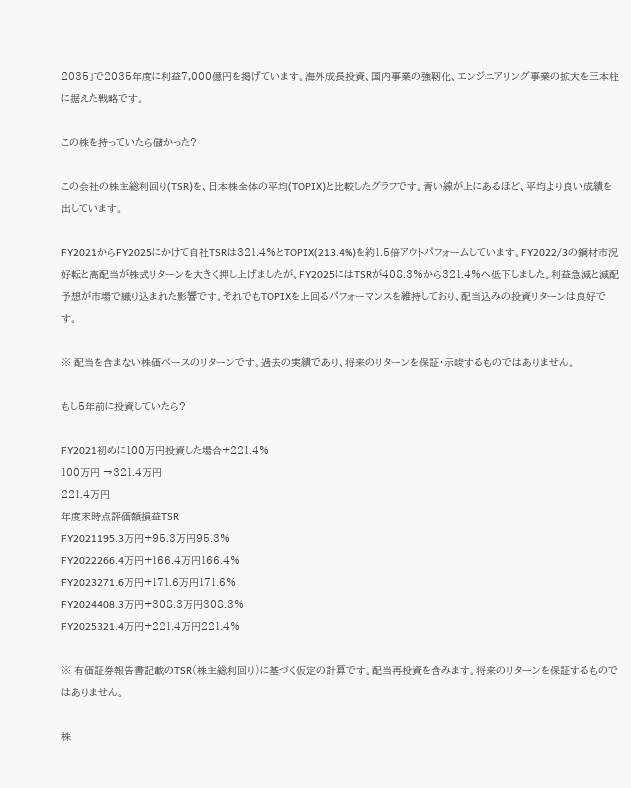2035」で2035年度に利益7,000億円を掲げています。海外成長投資、国内事業の強靭化、エンジニアリング事業の拡大を三本柱に据えた戦略です。

この株を持っていたら儲かった?

この会社の株主総利回り(TSR)を、日本株全体の平均(TOPIX)と比較したグラフです。青い線が上にあるほど、平均より良い成績を出しています。

FY2021からFY2025にかけて自社TSRは321.4%とTOPIX(213.4%)を約1.5倍アウトパフォームしています。FY2022/3の鋼材市況好転と高配当が株式リターンを大きく押し上げましたが、FY2025にはTSRが408.3%から321.4%へ低下しました。利益急減と減配予想が市場で織り込まれた影響です。それでもTOPIXを上回るパフォーマンスを維持しており、配当込みの投資リターンは良好です。

※ 配当を含まない株価ベースのリターンです。過去の実績であり、将来のリターンを保証・示唆するものではありません。

もし5年前に投資していたら?

FY2021初めに100万円投資した場合+221.4%
100万円 →321.4万円
221.4万円
年度末時点評価額損益TSR
FY2021195.3万円+95.3万円95.3%
FY2022266.4万円+166.4万円166.4%
FY2023271.6万円+171.6万円171.6%
FY2024408.3万円+308.3万円308.3%
FY2025321.4万円+221.4万円221.4%

※ 有価証券報告書記載のTSR(株主総利回り)に基づく仮定の計算です。配当再投資を含みます。将来のリターンを保証するものではありません。

株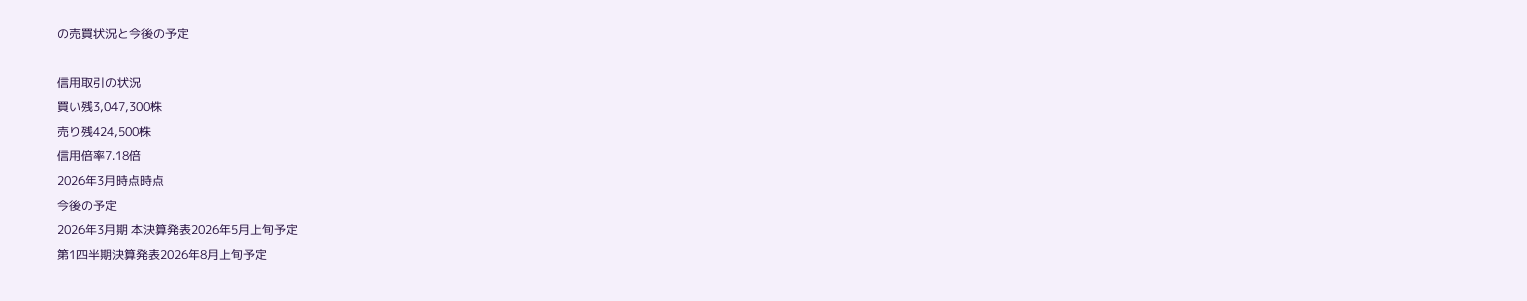の売買状況と今後の予定

信用取引の状況
買い残3,047,300株
売り残424,500株
信用倍率7.18倍
2026年3月時点時点
今後の予定
2026年3月期 本決算発表2026年5月上旬予定
第1四半期決算発表2026年8月上旬予定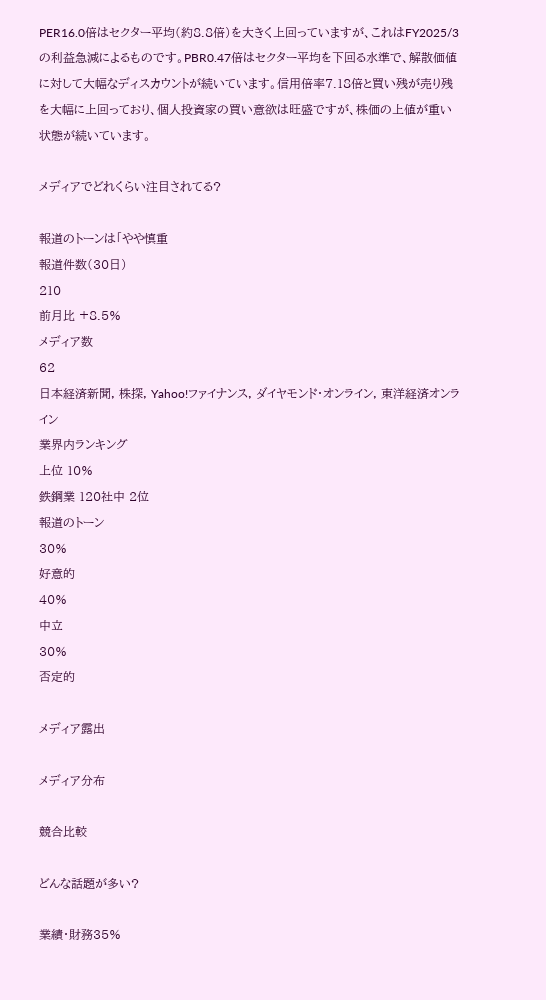PER16.0倍はセクター平均(約8.8倍)を大きく上回っていますが、これはFY2025/3の利益急減によるものです。PBR0.47倍はセクター平均を下回る水準で、解散価値に対して大幅なディスカウントが続いています。信用倍率7.18倍と買い残が売り残を大幅に上回っており、個人投資家の買い意欲は旺盛ですが、株価の上値が重い状態が続いています。

メディアでどれくらい注目されてる?

報道のトーンは「やや慎重
報道件数(30日)
210
前月比 +8.5%
メディア数
62
日本経済新聞, 株探, Yahoo!ファイナンス, ダイヤモンド・オンライン, 東洋経済オンライン
業界内ランキング
上位 10%
鉄鋼業 120社中 2位
報道のトーン
30%
好意的
40%
中立
30%
否定的

メディア露出

メディア分布

競合比較

どんな話題が多い?

業績・財務35%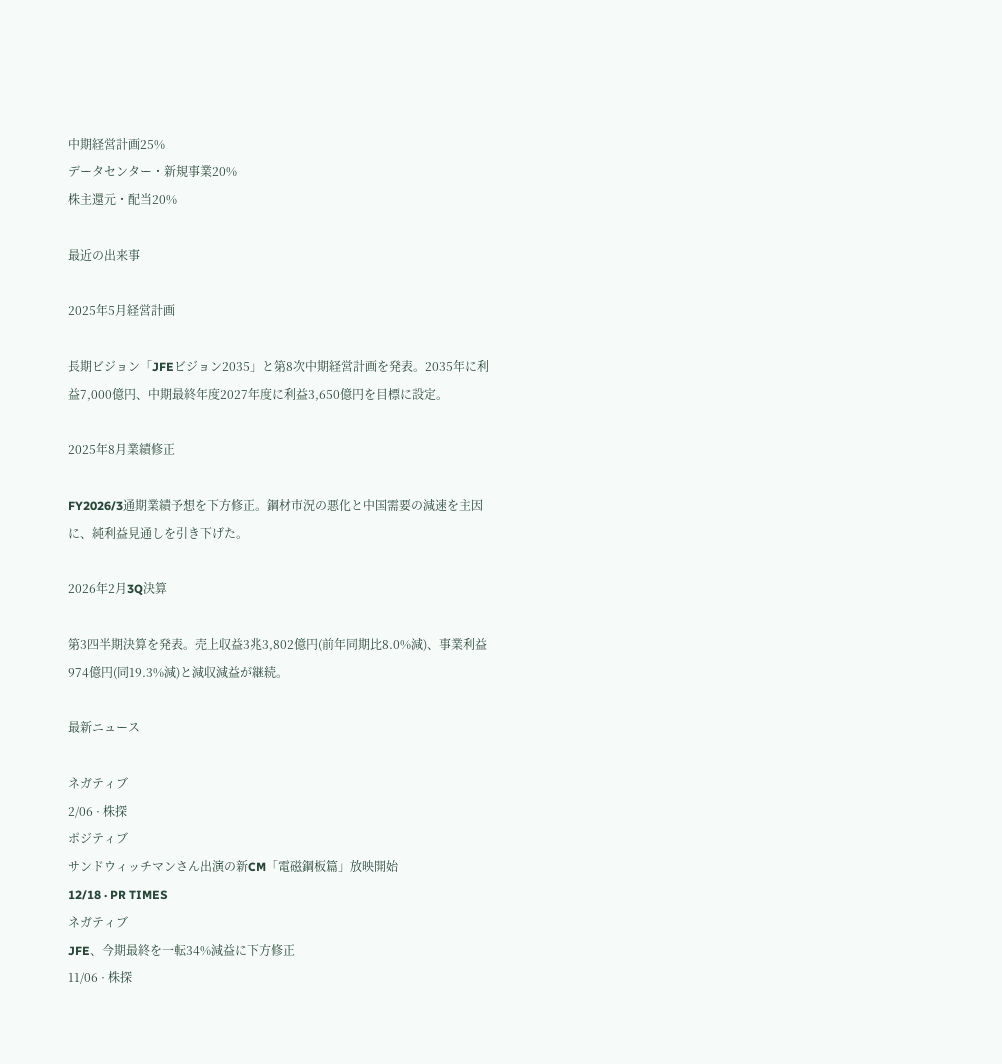中期経営計画25%
データセンター・新規事業20%
株主還元・配当20%

最近の出来事

2025年5月経営計画

長期ビジョン「JFEビジョン2035」と第8次中期経営計画を発表。2035年に利益7,000億円、中期最終年度2027年度に利益3,650億円を目標に設定。

2025年8月業績修正

FY2026/3通期業績予想を下方修正。鋼材市況の悪化と中国需要の減速を主因に、純利益見通しを引き下げた。

2026年2月3Q決算

第3四半期決算を発表。売上収益3兆3,802億円(前年同期比8.0%減)、事業利益974億円(同19.3%減)と減収減益が継続。

最新ニュース

ネガティブ
2/06 · 株探
ポジティブ
サンドウィッチマンさん出演の新CM「電磁鋼板篇」放映開始
12/18 · PR TIMES
ネガティブ
JFE、今期最終を一転34%減益に下方修正
11/06 · 株探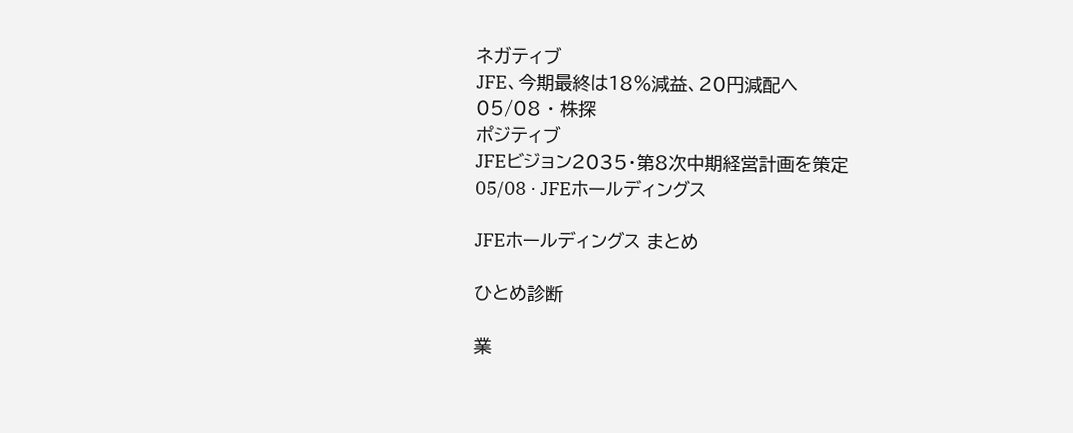ネガティブ
JFE、今期最終は18%減益、20円減配へ
05/08 · 株探
ポジティブ
JFEビジョン2035・第8次中期経営計画を策定
05/08 · JFEホールディングス

JFEホールディングス まとめ

ひとめ診断

業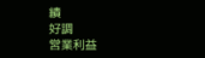績
好調
営業利益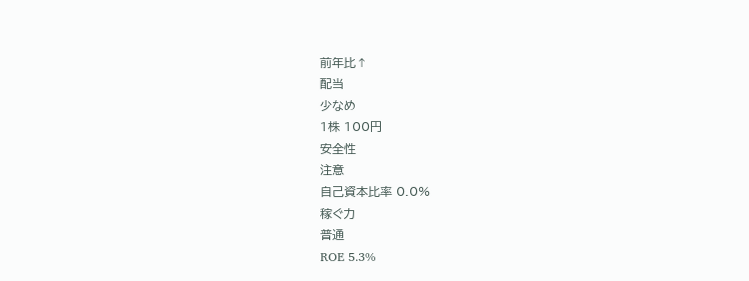前年比↑
配当
少なめ
1株 100円
安全性
注意
自己資本比率 0.0%
稼ぐ力
普通
ROE 5.3%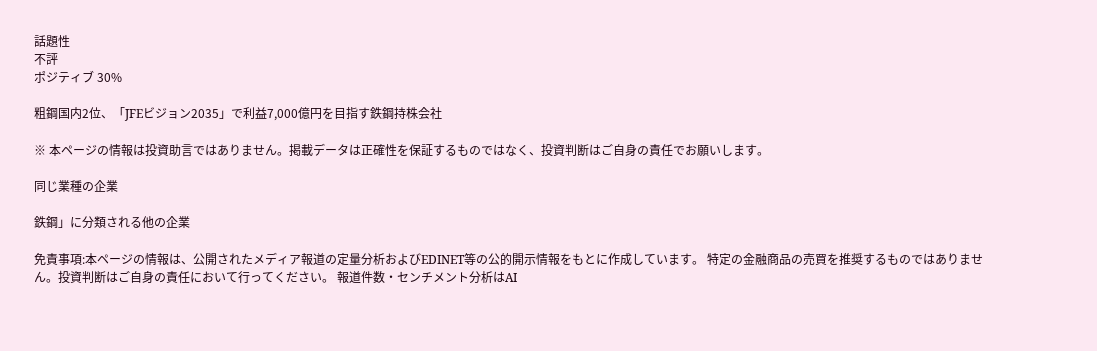話題性
不評
ポジティブ 30%

粗鋼国内2位、「JFEビジョン2035」で利益7,000億円を目指す鉄鋼持株会社

※ 本ページの情報は投資助言ではありません。掲載データは正確性を保証するものではなく、投資判断はご自身の責任でお願いします。

同じ業種の企業

鉄鋼」に分類される他の企業

免責事項:本ページの情報は、公開されたメディア報道の定量分析およびEDINET等の公的開示情報をもとに作成しています。 特定の金融商品の売買を推奨するものではありません。投資判断はご自身の責任において行ってください。 報道件数・センチメント分析はAI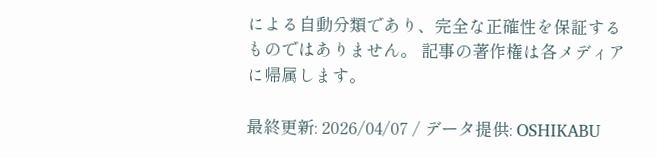による自動分類であり、完全な正確性を保証するものではありません。 記事の著作権は各メディアに帰属します。

最終更新: 2026/04/07 / データ提供: OSHIKABU